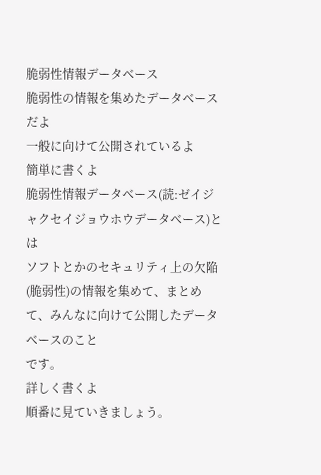脆弱性情報データベース
脆弱性の情報を集めたデータベースだよ
一般に向けて公開されているよ
簡単に書くよ
脆弱性情報データベース(読:ゼイジャクセイジョウホウデータベース)とは
ソフトとかのセキュリティ上の欠陥(脆弱性)の情報を集めて、まとめて、みんなに向けて公開したデータベースのこと
です。
詳しく書くよ
順番に見ていきましょう。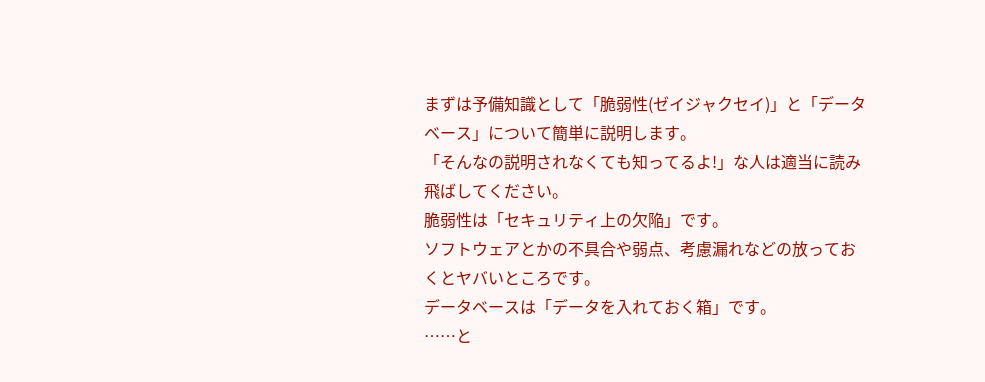まずは予備知識として「脆弱性(ゼイジャクセイ)」と「データベース」について簡単に説明します。
「そんなの説明されなくても知ってるよ!」な人は適当に読み飛ばしてください。
脆弱性は「セキュリティ上の欠陥」です。
ソフトウェアとかの不具合や弱点、考慮漏れなどの放っておくとヤバいところです。
データベースは「データを入れておく箱」です。
……と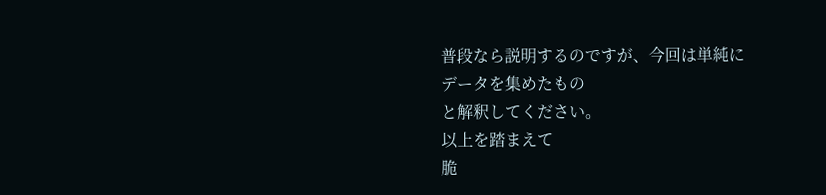普段なら説明するのですが、今回は単純に
データを集めたもの
と解釈してください。
以上を踏まえて
脆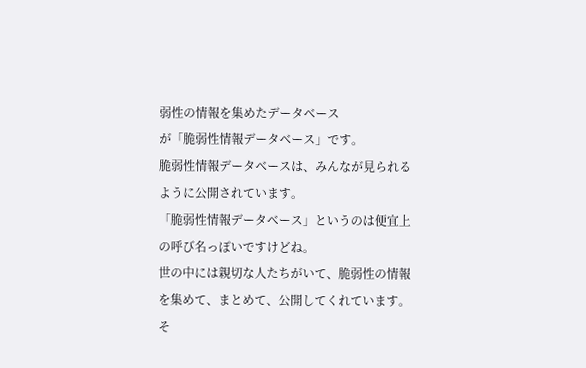弱性の情報を集めたデータベース
が「脆弱性情報データベース」です。
脆弱性情報データベースは、みんなが見られるように公開されています。
「脆弱性情報データベース」というのは便宜上の呼び名っぽいですけどね。
世の中には親切な人たちがいて、脆弱性の情報を集めて、まとめて、公開してくれています。
そ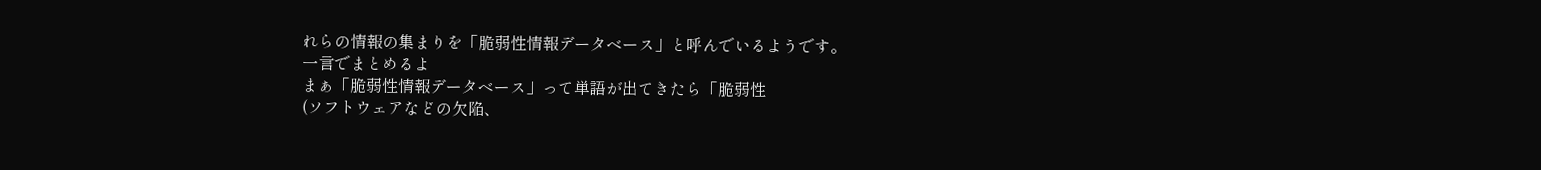れらの情報の集まりを「脆弱性情報データベース」と呼んでいるようです。
一言でまとめるよ
まぁ「脆弱性情報データベース」って単語が出てきたら「脆弱性
(ソフトウェアなどの欠陥、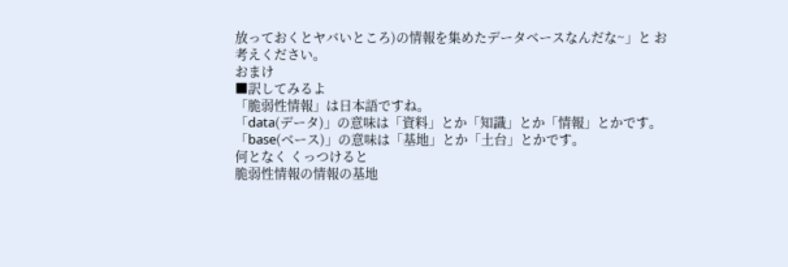放っておくとヤバいところ)の情報を集めたデータベースなんだな~」と お考えください。
おまけ
■訳してみるよ
「脆弱性情報」は日本語ですね。
「data(データ)」の意味は「資料」とか「知識」とか「情報」とかです。
「base(ベース)」の意味は「基地」とか「土台」とかです。
何となく くっつけると
脆弱性情報の情報の基地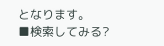となります。
■検索してみる?